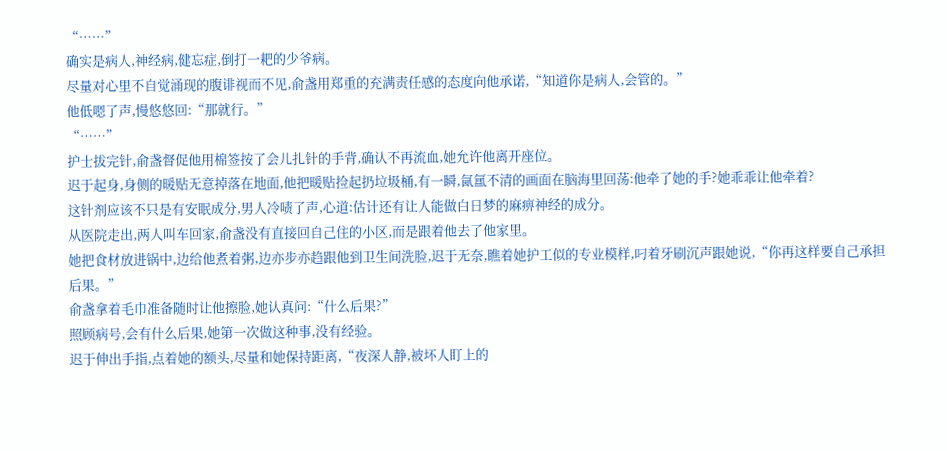“……”
确实是病人,神经病,健忘症,倒打一耙的少爷病。
尽量对心里不自觉涌现的腹诽视而不见,俞盏用郑重的充满责任感的态度向他承诺,“知道你是病人,会管的。”
他低嗯了声,慢悠悠回:“那就行。”
“……”
护士拔完针,俞盏督促他用棉签按了会儿扎针的手背,确认不再流血,她允许他离开座位。
迟于起身,身侧的暖贴无意掉落在地面,他把暖贴捡起扔垃圾桶,有一瞬,氤氲不清的画面在脑海里回荡:他牵了她的手?她乖乖让他牵着?
这针剂应该不只是有安眠成分,男人冷啧了声,心道:估计还有让人能做白日梦的麻痹神经的成分。
从医院走出,两人叫车回家,俞盏没有直接回自己住的小区,而是跟着他去了他家里。
她把食材放进锅中,边给他煮着粥,边亦步亦趋跟他到卫生间洗脸,迟于无奈,瞧着她护工似的专业模样,叼着牙刷沉声跟她说,“你再这样要自己承担后果。”
俞盏拿着毛巾准备随时让他擦脸,她认真问:“什么后果?”
照顾病号,会有什么后果,她第一次做这种事,没有经验。
迟于伸出手指,点着她的额头,尽量和她保持距离,“夜深人静,被坏人盯上的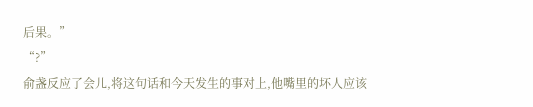后果。”
“?”
俞盏反应了会儿,将这句话和今天发生的事对上,他嘴里的坏人应该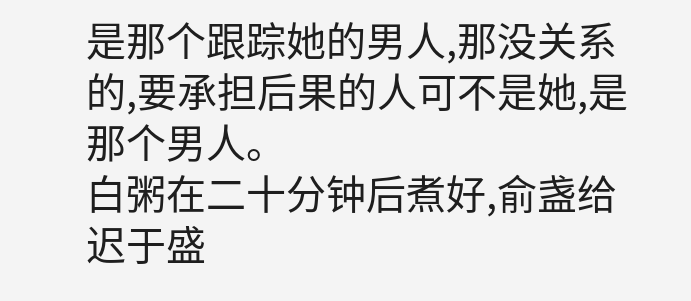是那个跟踪她的男人,那没关系的,要承担后果的人可不是她,是那个男人。
白粥在二十分钟后煮好,俞盏给迟于盛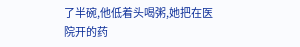了半碗,他低着头喝粥,她把在医院开的药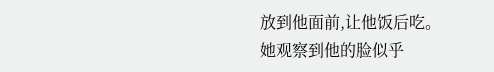放到他面前,让他饭后吃。
她观察到他的脸似乎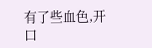有了些血色,开口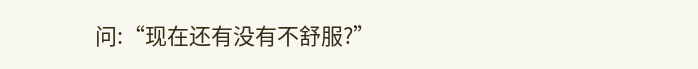问:“现在还有没有不舒服?”